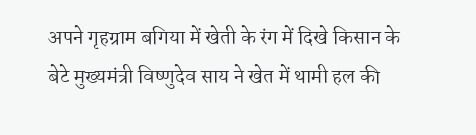अपने गृहग्राम बगिया में खेती के रंग में दिखे किसान के बेटे मुख्यमंत्री विष्णुदेव साय ने खेत में थामी हल की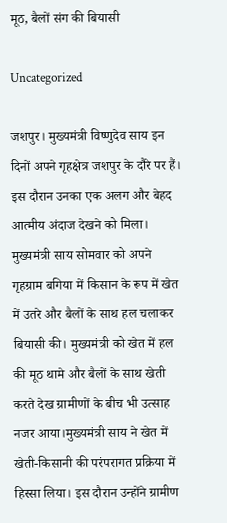मूठ, बैलों संग की बियासी

Uncategorized

जशपुर। मुख्यमंत्री विष्णुदेव साय इन दिनों अपने गृहक्षेत्र जशपुर के दौरे पर हैं। इस दौरान उनका एक अलग और बेहद आत्मीय अंदाज देखने को मिला। मुख्यमंत्री साय सोमवार को अपने गृहग्राम बगिया में किसान के रूप में खेत में उतरे और बैलों के साथ हल चलाकर बियासी की। मुख्यमंत्री को खेत में हल की मूठ थामे और बैलों के साथ खेती करते देख ग्रामीणों के बीच भी उत्साह नजर आया।मुख्यमंत्री साय ने खेत में खेती-किसानी की परंपरागत प्रक्रिया में हिस्सा लिया। इस दौरान उन्होंने ग्रामीण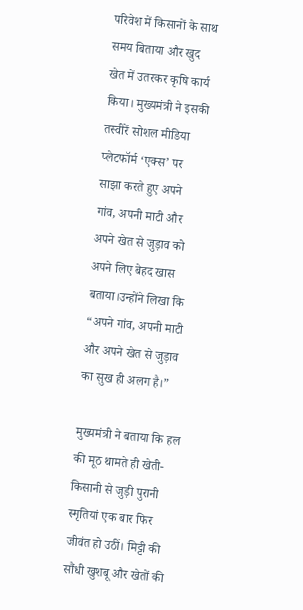परिवेश में किसानों के साथ समय बिताया और खुद खेत में उतरकर कृषि कार्य किया। मुख्यमंत्री ने इसकी तस्वीरें सोशल मीडिया प्लेटफॉर्म ‘एक्स’ पर साझा करते हुए अपने गांव, अपनी माटी और अपने खेत से जुड़ाव को अपने लिए बेहद खास बताया।उन्होंने लिखा कि “अपने गांव, अपनी माटी और अपने खेत से जुड़ाव का सुख ही अलग है।”

मुख्यमंत्री ने बताया कि हल की मूठ थामते ही खेती-किसानी से जुड़ी पुरानी स्मृतियां एक बार फिर जीवंत हो उठीं। मिट्टी की सौंधी खुशबू और खेतों की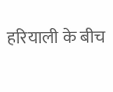हरियाली के बीच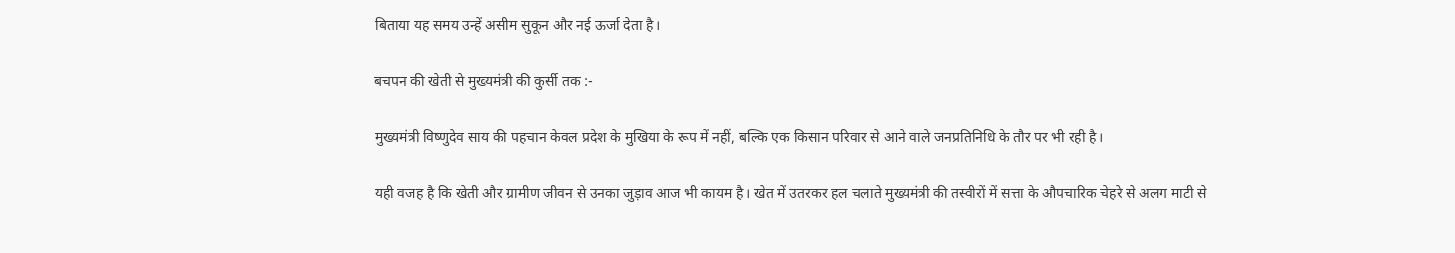बिताया यह समय उन्हें असीम सुकून और नई ऊर्जा देता है।

बचपन की खेती से मुख्यमंत्री की कुर्सी तक :-

मुख्यमंत्री विष्णुदेव साय की पहचान केवल प्रदेश के मुखिया के रूप में नहीं, बल्कि एक किसान परिवार से आने वाले जनप्रतिनिधि के तौर पर भी रही है।

यही वजह है कि खेती और ग्रामीण जीवन से उनका जुड़ाव आज भी कायम है। खेत में उतरकर हल चलाते मुख्यमंत्री की तस्वीरों में सत्ता के औपचारिक चेहरे से अलग माटी से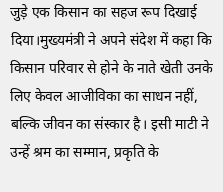जुड़े एक किसान का सहज रूप दिखाई दिया।मुख्यमंत्री ने अपने संदेश में कहा कि किसान परिवार से होने के नाते खेती उनके लिए केवल आजीविका का साधन नहीं, बल्कि जीवन का संस्कार है। इसी माटी ने उन्हें श्रम का सम्मान, प्रकृति के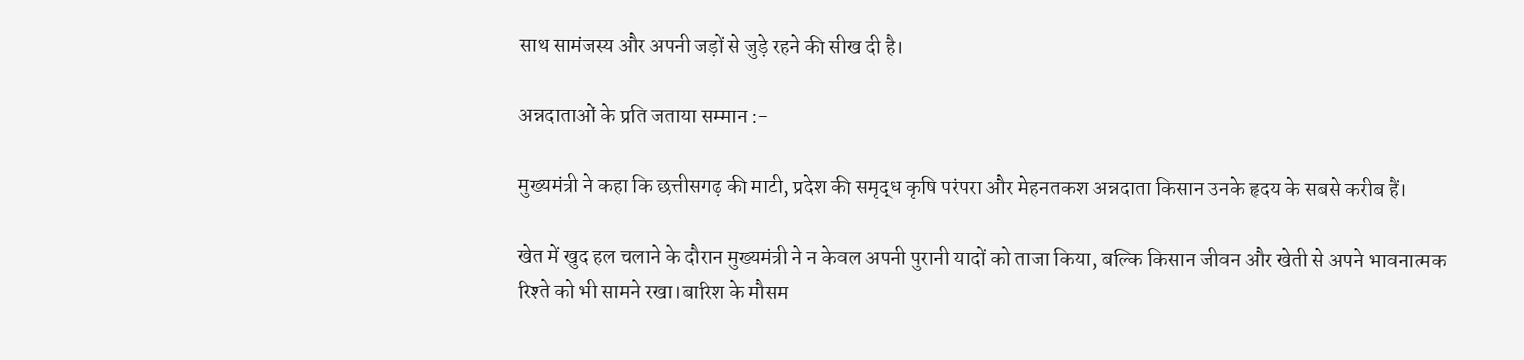साथ सामंजस्य और अपनी जड़ों से जुड़े रहने की सीख दी है।

अन्नदाताओं के प्रति जताया सम्मान :-

मुख्यमंत्री ने कहा कि छत्तीसगढ़ की माटी, प्रदेश की समृद्ध कृषि परंपरा और मेहनतकश अन्नदाता किसान उनके हृदय के सबसे करीब हैं।

खेत में खुद हल चलाने के दौरान मुख्यमंत्री ने न केवल अपनी पुरानी यादों को ताजा किया, बल्कि किसान जीवन और खेती से अपने भावनात्मक रिश्ते को भी सामने रखा।बारिश के मौसम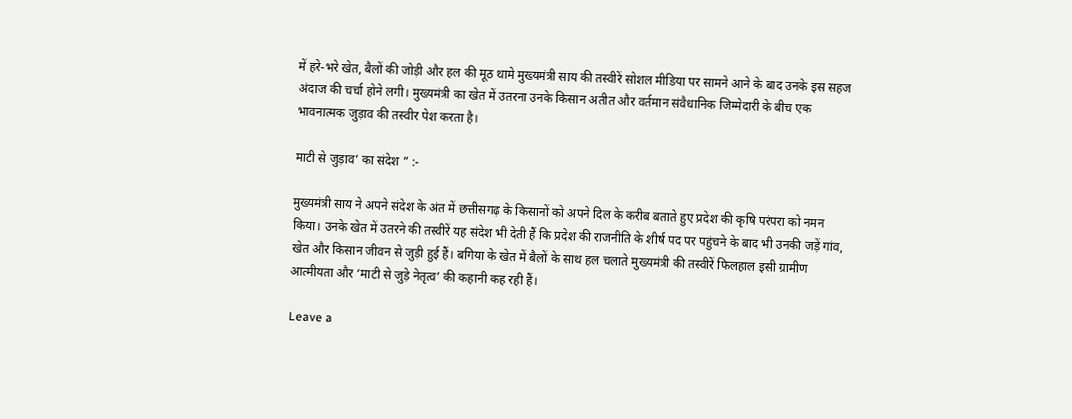में हरे-भरे खेत, बैलों की जोड़ी और हल की मूठ थामे मुख्यमंत्री साय की तस्वीरें सोशल मीडिया पर सामने आने के बाद उनके इस सहज अंदाज की चर्चा होने लगी। मुख्यमंत्री का खेत में उतरना उनके किसान अतीत और वर्तमान संवैधानिक जिम्मेदारी के बीच एक भावनात्मक जुड़ाव की तस्वीर पेश करता है।

माटी से जुड़ाव’ का संदेश ” :-

मुख्यमंत्री साय ने अपने संदेश के अंत में छत्तीसगढ़ के किसानों को अपने दिल के करीब बताते हुए प्रदेश की कृषि परंपरा को नमन किया। उनके खेत में उतरने की तस्वीरें यह संदेश भी देती हैं कि प्रदेश की राजनीति के शीर्ष पद पर पहुंचने के बाद भी उनकी जड़ें गांव, खेत और किसान जीवन से जुड़ी हुई हैं। बगिया के खेत में बैलों के साथ हल चलाते मुख्यमंत्री की तस्वीरें फिलहाल इसी ग्रामीण आत्मीयता और ‘माटी से जुड़े नेतृत्व’ की कहानी कह रही हैं।

Leave a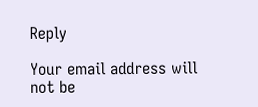Reply

Your email address will not be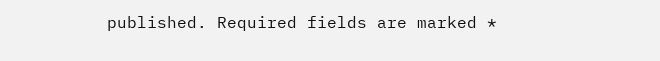published. Required fields are marked *